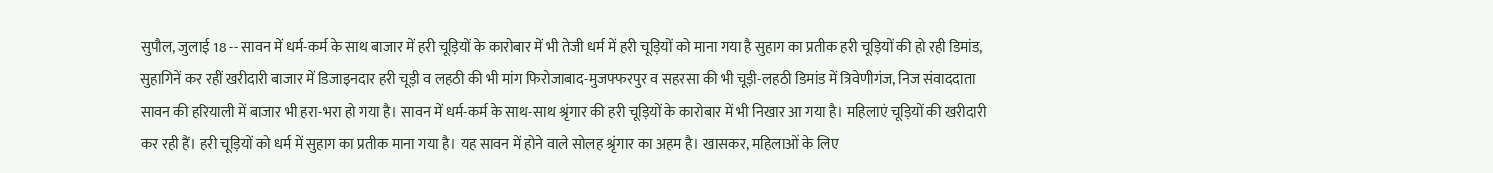सुपौल, जुलाई 18 -- सावन में धर्म-कर्म के साथ बाजार में हरी चूड़ियों के कारोबार में भी तेजी धर्म में हरी चूड़ियों को माना गया है सुहाग का प्रतीक हरी चूड़ियों की हो रही डिमांड, सुहागिनें कर रहीं खरीदारी बाजार में डिजाइनदार हरी चूड़ी व लहठी की भी मांग फिरोजाबाद-मुजफ्फरपुर व सहरसा की भी चूड़ी-लहठी डिमांड में त्रिवेणीगंज, निज संवाददाता सावन की हरियाली में बाजार भी हरा-भरा हो गया है। सावन में धर्म-कर्म के साथ-साथ श्रृंगार की हरी चूड़ियों के कारोबार में भी निखार आ गया है। महिलाएं चूड़ियों की खरीदारी कर रही हैं। हरी चूड़ियों को धर्म में सुहाग का प्रतीक माना गया है। यह सावन में होने वाले सोलह श्रृंगार का अहम है। खासकर, महिलाओं के लिए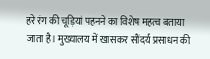हरे रंग की चूड़ियां पहनने का विशेष महत्व बताया जाता है। मुख्यालय में खासकर सौंदर्य प्रसाधन की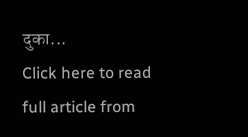दुका...
Click here to read full article from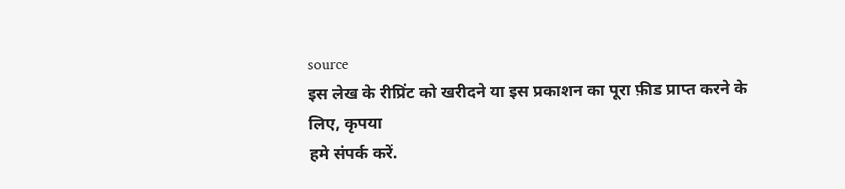source
इस लेख के रीप्रिंट को खरीदने या इस प्रकाशन का पूरा फ़ीड प्राप्त करने के लिए, कृपया
हमे संपर्क करें.